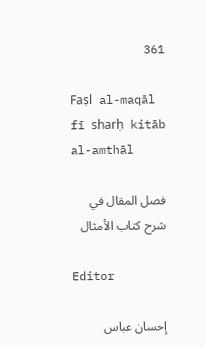361

Faṣl al-maqāl fī sharḥ kitāb al-amthāl

فصل المقال في شرح كتاب الأمثال

Editor

إحسان عباس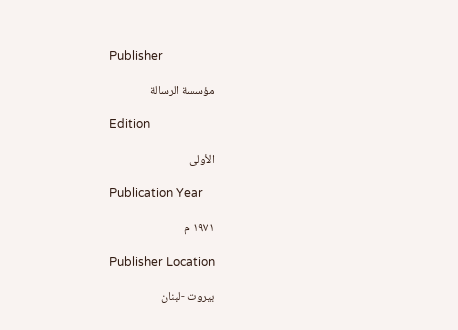Publisher

مؤسسة الرسالة

Edition

الأولى

Publication Year

١٩٧١ م

Publisher Location

بيروت -لبنان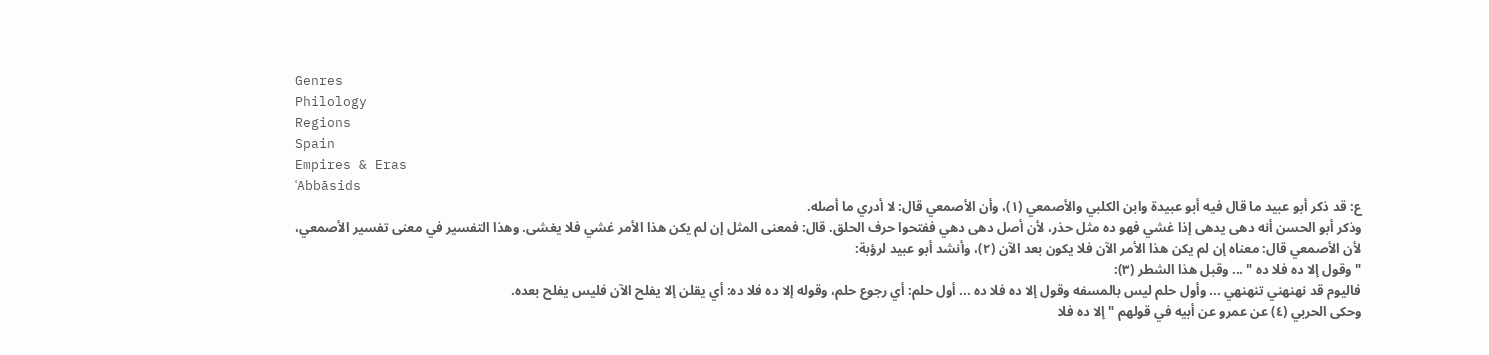Genres
Philology
Regions
Spain
Empires & Eras
ʿAbbāsids
ع: قد ذكر أبو عبيد ما قال فيه أبو عبيدة وابن الكلبي والأصمعي (١)، وأن الأصمعي قال: لا أدري ما أصله.
وذكر أبو الحسن أنه دهى يدهى إذا غشي فهو ده مثل حذر، لأن أصل دهى دهي ففتحوا حرف الحلق. قال: فمعنى المثل إن لم يكن هذا الأمر غشي فلا يغشى. وهذا التفسير في معنى تفسير الأصمعي، لأن الأصمعي قال: معناه إن لم يكن هذا الأمر الآن فلا يكون بعد الآن (٢)، وأنشد أبو عبيد لرؤبة:
" وقول إلا ده فلا ده " ... وقبل هذا الشطر (٣):
فاليوم قد نهنهني تنهنهي ... وأول حلم ليس بالمسفه وقول إلا ده فلا ده ... أول حلم: أي رجوع حلم، وقوله إلا ده فلا ده: أي يقلن إلا يفلح الآن فليس يفلح بعده.
وحكى الحربي (٤) عن عمرو عن أبيه في قولهم " إلا ده فلا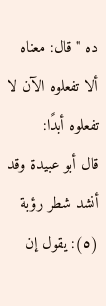ده " قال: معناه ألا تفعلوه الآن لا تفعلوه أبدًا:
قال أبو عبيدة وقد أنشد شطر رؤبة (٥): يقول إن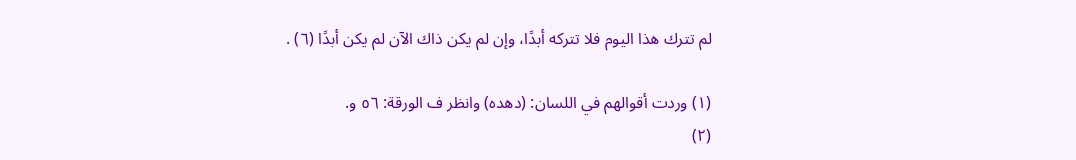لم تترك هذا اليوم فلا تتركه أبدًا، وإن لم يكن ذاك الآن لم يكن أبدًا (٦) .

(١) وردت أقوالهم في اللسان: (دهده) وانظر ف الورقة: ٥٦ و.
(٢)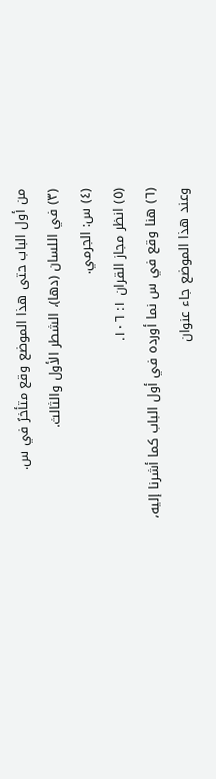من أول الباب حتى هذا الموضع وقع متأخرً في س.
(٣) في اللسان (دها)، الشطر الأول والثالث.
(٤) س: الجرمي.
(٥) انظر مجاز القران ١: ١٠٦.
(٦) هنا وقع في س نما أورده في أول الباب كما أشرنا إليه، وعند هذا الموضع جاء عنوان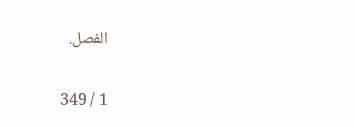الفصل.

1 / 349